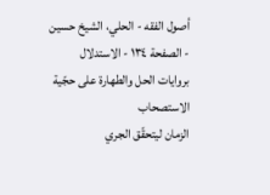أصول الفقه - الحلي، الشيخ حسين - الصفحة ١٣٤ - الاستدلال بروايات الحل والطهارة على حجّية الاستصحاب
الزمان ليتحقّق الجري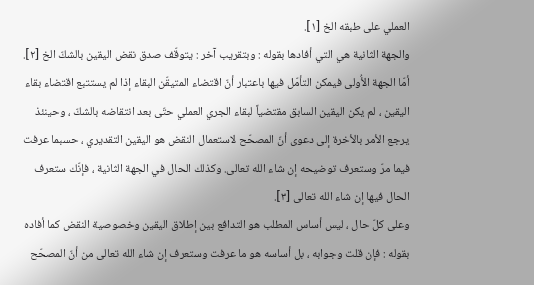العملي على طبقه الخ [١].
والجهة الثانية هي التي أفادها بقوله : وبتقريب آخر : يتوقّف صدق نقض اليقين بالشكّ الخ [٢].
أمّا الجهة الأُولى فيمكن التأمّل فيها باعتبار أنّ اقتضاء المتيقّن البقاء إذا لم يستتبع اقتضاء بقاء اليقين ، لم يكن اليقين السابق مقتضياً لبقاء الجري العملي حتّى بعد انتقاضه بالشكّ ، وحينئذ يرجع الأمر بالأخرة إلى دعوى أنّ المصحّح لاستعمال النقض هو اليقين التقديري ، حسبما عرفت فيما مرّ وستعرف توضيحه إن شاء الله تعالى. وكذلك الحال في الجهة الثانية ، فإنّك ستعرف الحال فيها إن شاء الله تعالى [٣].
وعلى كلّ حال ، ليس أساس المطلب هو التدافع بين إطلاق اليقين وخصوصية النقض كما أفاده بقوله : فإن قلت وجوابه ، بل أساسه هو ما عرفت وستعرف إن شاء الله تعالى من أنّ المصحّح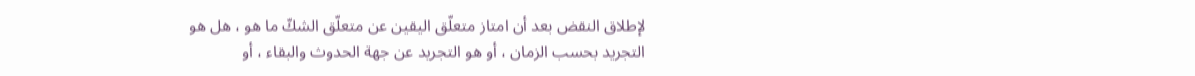لإطلاق النقض بعد أن امتاز متعلّق اليقين عن متعلّق الشكّ ما هو ، هل هو التجريد بحسب الزمان ، أو هو التجريد عن جهة الحدوث والبقاء ، أو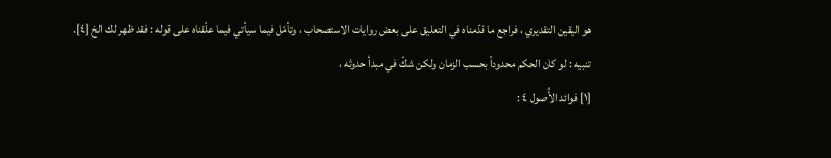هو اليقين التقديري ، فراجع ما قدّمناه في التعليق على بعض روايات الاستصحاب ، وتأمّل فيما سيأتي فيما علّقناه على قوله : فقد ظهر لك الخ [٤].
تنبيه : لو كان الحكم محدوداً بحسب الزمان ولكن شكّ في مبدأ حدوثه ،
[١] فوائد الأُصول ٤ :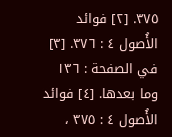٣٧٥. [٢] فوائد الأُصول ٤ : ٣٧٦. [٣] في الصفحة : ١٣٦ وما بعدها. [٤] فوائد الأُصول ٤ : ٣٧٥ ،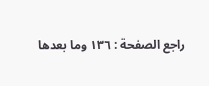راجع الصفحة : ١٣٦ وما بعدها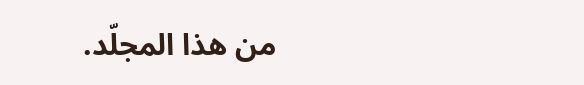من هذا المجلّد.